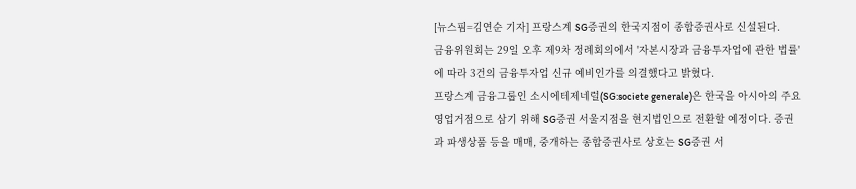[뉴스핌=김연순 기자] 프랑스계 SG증권의 한국지점이 종합증권사로 신설된다.
금융위원회는 29일 오후 제9차 정례회의에서 '자본시장과 금융투자업에 관한 법률'에 따라 3건의 금융투자업 신규 예비인가를 의결했다고 밝혔다.
프랑스계 금융그룹인 소시에테제네럴(SG:societe generale)은 한국을 아시아의 주요 영업거점으로 삼기 위해 SG증권 서울지점을 현지법인으로 전환할 예정이다. 증권과 파생상품 등을 매매, 중개하는 종합증권사로 상호는 SG증권 서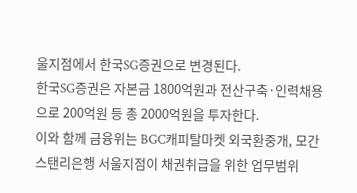울지점에서 한국SG증권으로 변경된다.
한국SG증권은 자본금 1800억원과 전산구축·인력채용으로 200억원 등 총 2000억원을 투자한다.
이와 함께 금융위는 BGC캐피탈마켓 외국환중개, 모간스탠리은행 서울지점이 채권취급을 위한 업무범위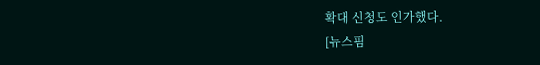확대 신청도 인가했다.
[뉴스핌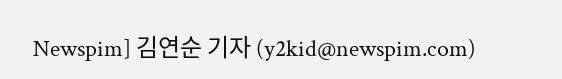Newspim] 김연순 기자 (y2kid@newspim.com)